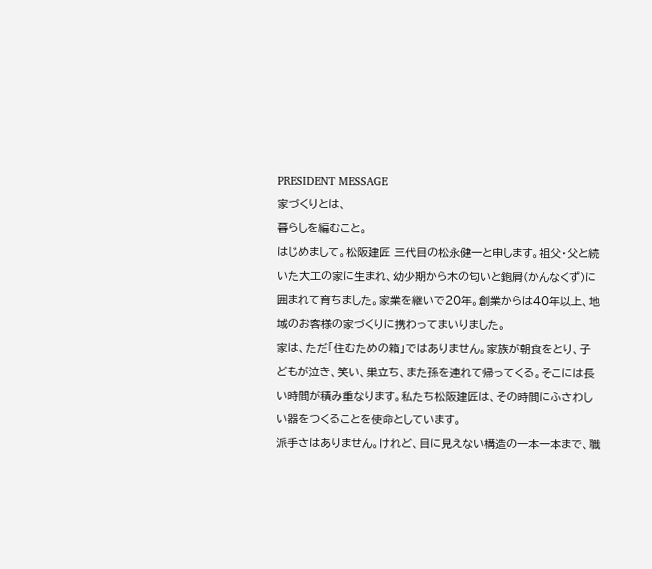PRESIDENT MESSAGE
家づくりとは、
暮らしを編むこと。
はじめまして。松阪建匠 三代目の松永健一と申します。祖父・父と続いた大工の家に生まれ、幼少期から木の匂いと鉋屑(かんなくず)に囲まれて育ちました。家業を継いで20年。創業からは40年以上、地域のお客様の家づくりに携わってまいりました。
家は、ただ「住むための箱」ではありません。家族が朝食をとり、子どもが泣き、笑い、巣立ち、また孫を連れて帰ってくる。そこには長い時間が積み重なります。私たち松阪建匠は、その時間にふさわしい器をつくることを使命としています。
派手さはありません。けれど、目に見えない構造の一本一本まで、職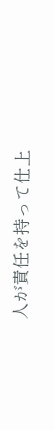人が責任を持って仕上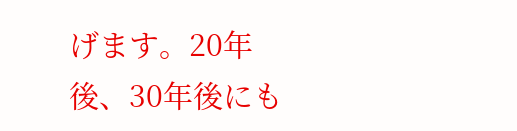げます。20年後、30年後にも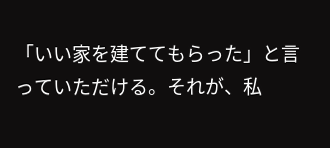「いい家を建ててもらった」と言っていただける。それが、私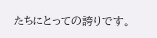たちにとっての誇りです。